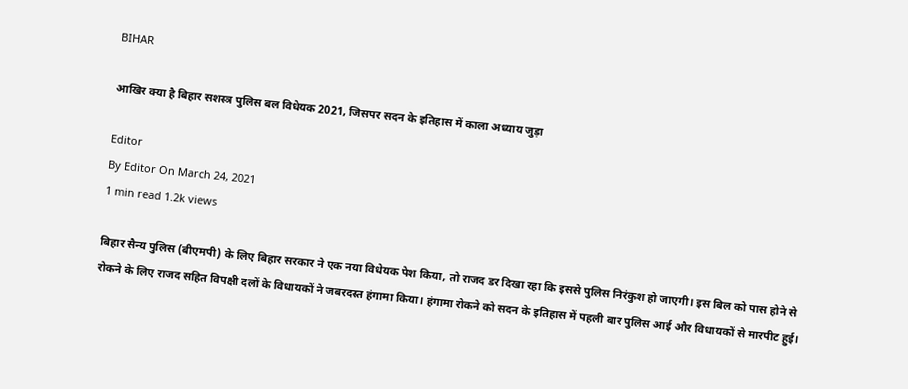BIHAR

आखिर क्‍या है बिहार सशस्‍त्र पुलिस बल विधेयक 2021, जिसपर सदन के इतिहास में काला अध्‍याय जुड़ा

Editor
By Editor On March 24, 2021
1 min read 1.2k views

बिहार सैन्य पुलिस (बीएमपी) के लिए बिहार सरकार ने एक नया विधेयक पेश किया, तो राजद डर दिखा रहा कि इससे पुलिस निरंकुश हो जाएगी। इस बिल को पास होने से रोकने के लिए राजद सहित विपक्षी दलों के विधायकों ने जबरदस्‍त हंगामा किया। हंगामा रोकने को सदन के इतिहास में पहली बार पुलिस आई और विधायकों से मारपीट हुई।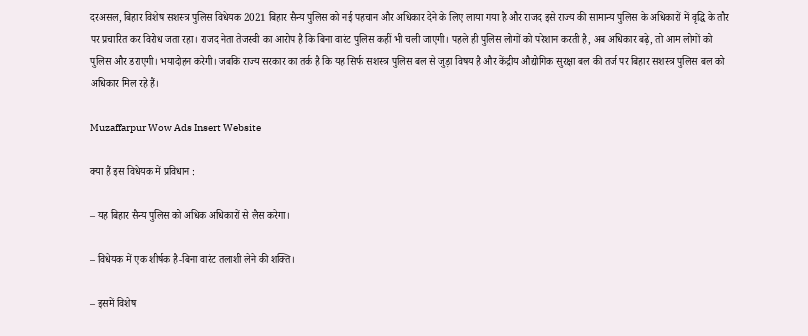दरअसल, बिहार विशेष सशस्त्र पुलिस विधेयक 2021 बिहार सैन्य पुलिस को नई पहचान और अधिकार देने के लिए लाया गया है और राजद इसे राज्य की सामान्य पुलिस के अधिकारों में वृद्धि के तौर पर प्रचारित कर विरोध जता रहा। राजद नेता तेजस्वी का आरोप है कि बिना वारंट पुलिस कहीं भी चली जाएगी। पहले ही पुलिस लोगों को परेशान करती है, अब अधिकार बढ़े, तो आम लोगों को पुलिस और डराएगी। भयादोहन करेगी। जबकि राज्य सरकार का तर्क है कि यह सिर्फ सशस्त्र पुलिस बल से जुड़ा विषय है और केंद्रीय औद्योगिक सुरक्षा बल की तर्ज पर बिहार सशस्त्र पुलिस बल को अधिकार मिल रहे हैं।

Muzaffarpur Wow Ads Insert Website

क्या हैं इस विधेयक में प्रविधान :

– यह बिहार सैन्य पुलिस को अधिक अधिकारों से लैस करेगा।

– विधेयक में एक शीर्षक है-बिना वारंट तलाशी लेने की शक्ति।

– इसमें विशेष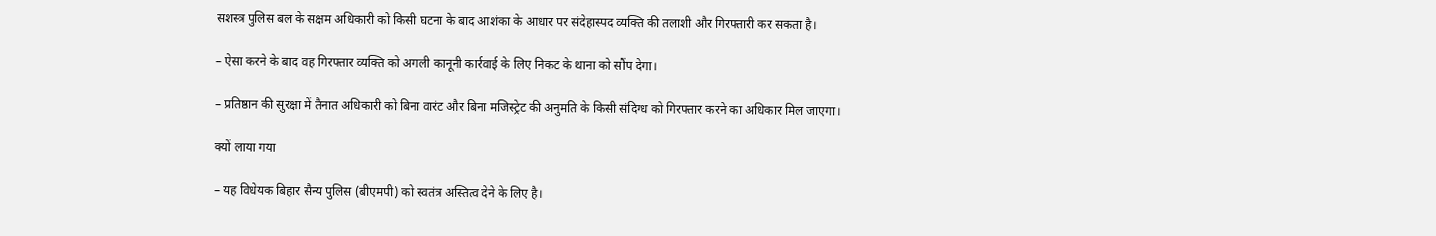सशस्त्र पुलिस बल के सक्षम अधिकारी को किसी घटना के बाद आशंका के आधार पर संदेहास्पद व्यक्ति की तलाशी और गिरफ्तारी कर सकता है।

– ऐसा करने के बाद वह गिरफ्तार व्यक्ति को अगली कानूनी कार्रवाई के लिए निकट के थाना को सौंप देगा।

– प्रतिष्ठान की सुरक्षा में तैनात अधिकारी को बिना वारंट और बिना मजिस्ट्रेट की अनुमति के किसी संदिग्ध को गिरफ्तार करने का अधिकार मिल जाएगा।

क्यों लाया गया

– यह विधेयक बिहार सैन्य पुलिस (बीएमपी) को स्वतंत्र अस्तित्व देने के लिए है।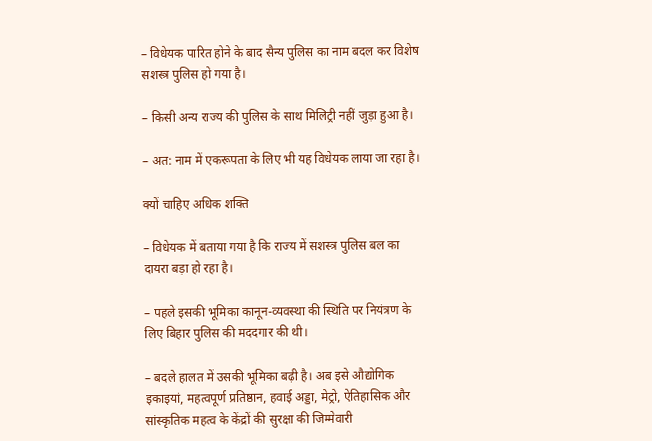– विधेयक पारित होने के बाद सैन्य पुलिस का नाम बदल कर विशेष सशस्त्र पुलिस हो गया है।

– किसी अन्य राज्य की पुलिस के साथ मिलिट्री नहीं जुड़ा हुआ है।

– अत: नाम में एकरूपता के लिए भी यह विधेयक लाया जा रहा है।

क्यों चाहिए अधिक शक्ति

– विधेयक में बताया गया है कि राज्य में सशस्त्र पुलिस बल का दायरा बड़ा हो रहा है।

– पहले इसकी भूमिका कानून-व्यवस्था की स्थिति पर नियंत्रण के लिए बिहार पुलिस की मददगार की थी।

– बदले हालत में उसकी भूमिका बढ़ी है। अब इसे औद्योगिक इकाइयां, महत्वपूर्ण प्रतिष्ठान, हवाई अड्डा, मेट्रो, ऐतिहासिक और सांस्कृतिक महत्व के केंद्रों की सुरक्षा की जिम्मेवारी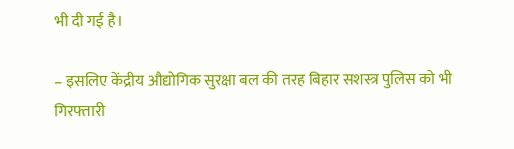भी दी गई है।

– इसलिए केंद्रीय औद्योगिक सुरक्षा बल की तरह बिहार सशस्त्र पुलिस को भी गिरफ्तारी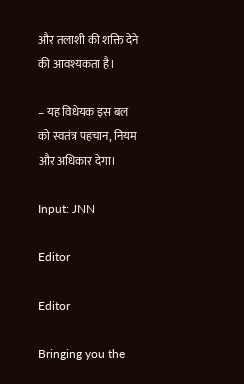और तलाशी की शक्ति देने की आवश्यकता है।

– यह विधेयक इस बल को स्वतंत्र पहचान, नियम और अधिकार देगा।

Input: JNN

Editor

Editor

Bringing you the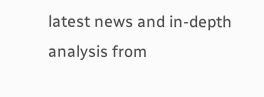latest news and in-depth analysis from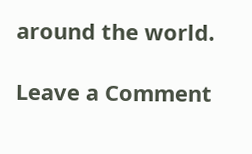around the world.

Leave a Comment